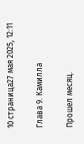10 страница27 мая 2025, 12:11

Глава 9. Камилла

Прошел месяц.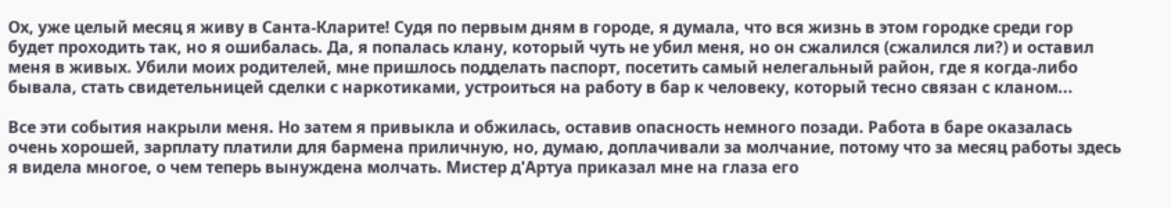Ох, уже целый месяц я живу в Санта-Кларите! Судя по первым дням в городе, я думала, что вся жизнь в этом городке среди гор будет проходить так, но я ошибалась. Да, я попалась клану, который чуть не убил меня, но он сжалился (сжалился ли?) и оставил меня в живых. Убили моих родителей, мне пришлось подделать паспорт, посетить самый нелегальный район, где я когда-либо бывала, стать свидетельницей сделки с наркотиками, устроиться на работу в бар к человеку, который тесно связан с кланом...

Все эти события накрыли меня. Но затем я привыкла и обжилась, оставив опасность немного позади. Работа в баре оказалась очень хорошей, зарплату платили для бармена приличную, но, думаю, доплачивали за молчание, потому что за месяц работы здесь я видела многое, о чем теперь вынуждена молчать. Мистер д'Артуа приказал мне на глаза его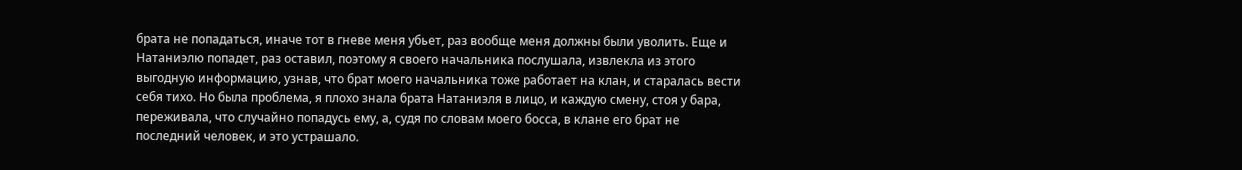брата не попадаться, иначе тот в гневе меня убьет, раз вообще меня должны были уволить. Еще и Натаниэлю попадет, раз оставил, поэтому я своего начальника послушала, извлекла из этого выгодную информацию, узнав, что брат моего начальника тоже работает на клан, и старалась вести себя тихо. Но была проблема, я плохо знала брата Натаниэля в лицо, и каждую смену, стоя у бара, переживала, что случайно попадусь ему, а, судя по словам моего босса, в клане его брат не последний человек, и это устрашало.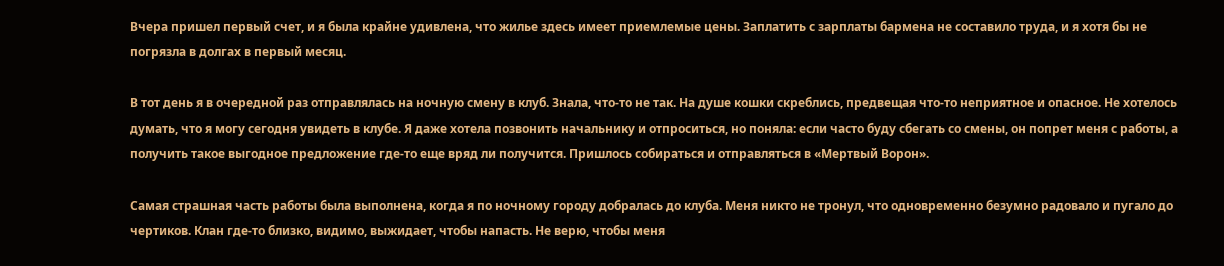Вчера пришел первый счет, и я была крайне удивлена, что жилье здесь имеет приемлемые цены. Заплатить с зарплаты бармена не составило труда, и я хотя бы не погрязла в долгах в первый месяц.

В тот день я в очередной раз отправлялась на ночную смену в клуб. Знала, что-то не так. На душе кошки скреблись, предвещая что-то неприятное и опасное. Не хотелось думать, что я могу сегодня увидеть в клубе. Я даже хотела позвонить начальнику и отпроситься, но поняла: если часто буду сбегать со смены, он попрет меня с работы, а получить такое выгодное предложение где-то еще вряд ли получится. Пришлось собираться и отправляться в «Мертвый Ворон».

Самая страшная часть работы была выполнена, когда я по ночному городу добралась до клуба. Меня никто не тронул, что одновременно безумно радовало и пугало до чертиков. Клан где-то близко, видимо, выжидает, чтобы напасть. Не верю, чтобы меня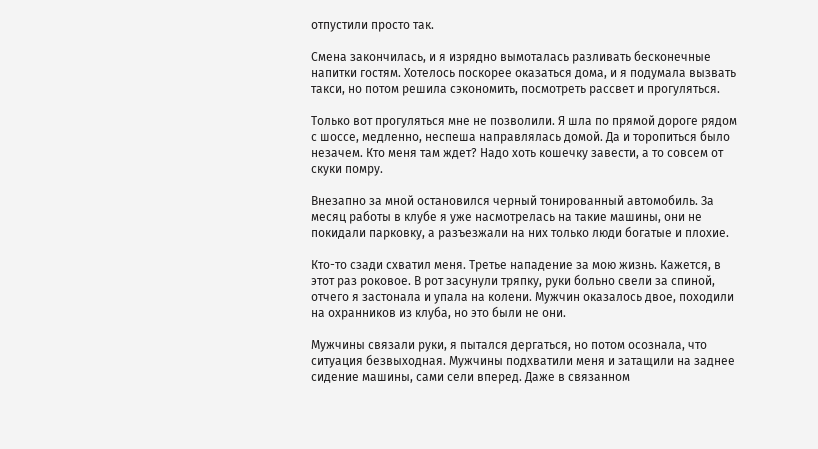отпустили просто так.

Смена закончилась, и я изрядно вымоталась разливать бесконечные напитки гостям. Хотелось поскорее оказаться дома, и я подумала вызвать такси, но потом решила сэкономить, посмотреть рассвет и прогуляться.

Только вот прогуляться мне не позволили. Я шла по прямой дороге рядом с шоссе, медленно, неспеша направлялась домой. Да и торопиться было незачем. Кто меня там ждет? Надо хоть кошечку завести, а то совсем от скуки помру.

Внезапно за мной остановился черный тонированный автомобиль. За месяц работы в клубе я уже насмотрелась на такие машины, они не покидали парковку, а разъезжали на них только люди богатые и плохие.

Кто-то сзади схватил меня. Третье нападение за мою жизнь. Кажется, в этот раз роковое. В рот засунули тряпку, руки больно свели за спиной, отчего я застонала и упала на колени. Мужчин оказалось двое, походили на охранников из клуба, но это были не они.

Мужчины связали руки, я пытался дергаться, но потом осознала, что ситуация безвыходная. Мужчины подхватили меня и затащили на заднее сидение машины, сами сели вперед. Даже в связанном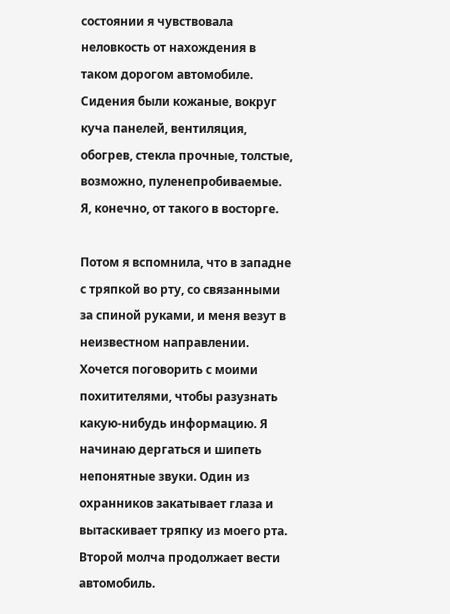состоянии я чувствовала неловкость от нахождения в таком дорогом автомобиле. Сидения были кожаные, вокруг куча панелей, вентиляция, обогрев, стекла прочные, толстые, возможно, пуленепробиваемые. Я, конечно, от такого в восторге.

Потом я вспомнила, что в западне с тряпкой во рту, со связанными за спиной руками, и меня везут в неизвестном направлении. Хочется поговорить с моими похитителями, чтобы разузнать какую-нибудь информацию. Я начинаю дергаться и шипеть непонятные звуки. Один из охранников закатывает глаза и вытаскивает тряпку из моего рта. Второй молча продолжает вести автомобиль.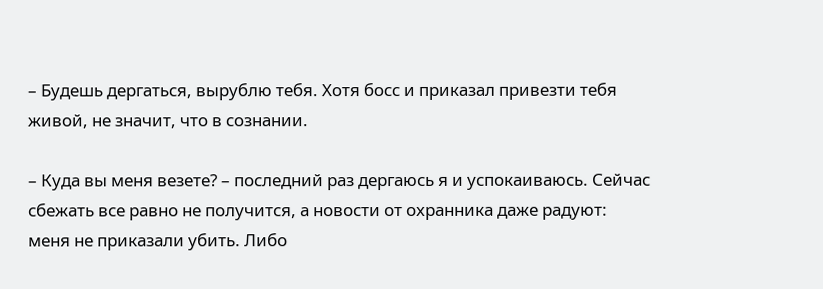– Будешь дергаться, вырублю тебя. Хотя босс и приказал привезти тебя живой, не значит, что в сознании.

– Куда вы меня везете? – последний раз дергаюсь я и успокаиваюсь. Сейчас сбежать все равно не получится, а новости от охранника даже радуют: меня не приказали убить. Либо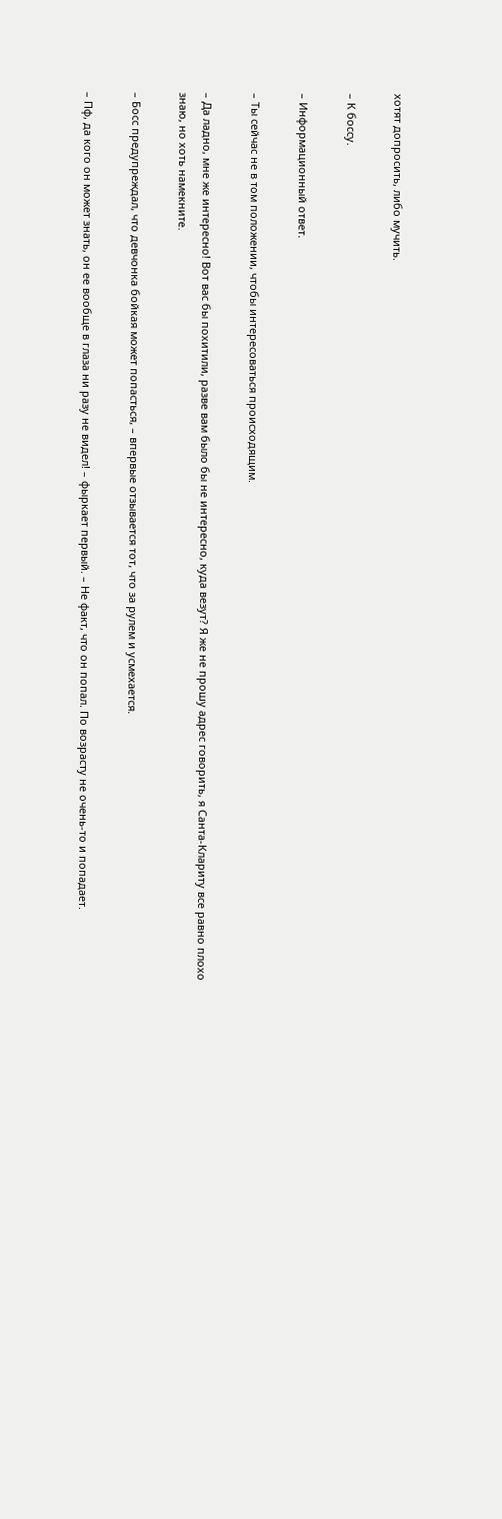хотят допросить, либо мучить.

– К боссу.

– Информационный ответ.

– Ты сейчас не в том положении, чтобы интересоваться происходящим.

– Да ладно, мне же интересно! Вот вас бы похитили, разве вам было бы не интересно, куда везут? Я же не прошу адрес говорить, я Санта-Клариту все равно плохо знаю, но хоть намекните.

– Босс предупреждал, что девчонка бойкая может попасться, – впервые отзывается тот, что за рулем и усмехается.

– Пф, да кого он может знать, он ее вообще в глаза ни разу не видел! – фыркает первый. – Не факт, что он попал. По возрасту не очень-то и попадает.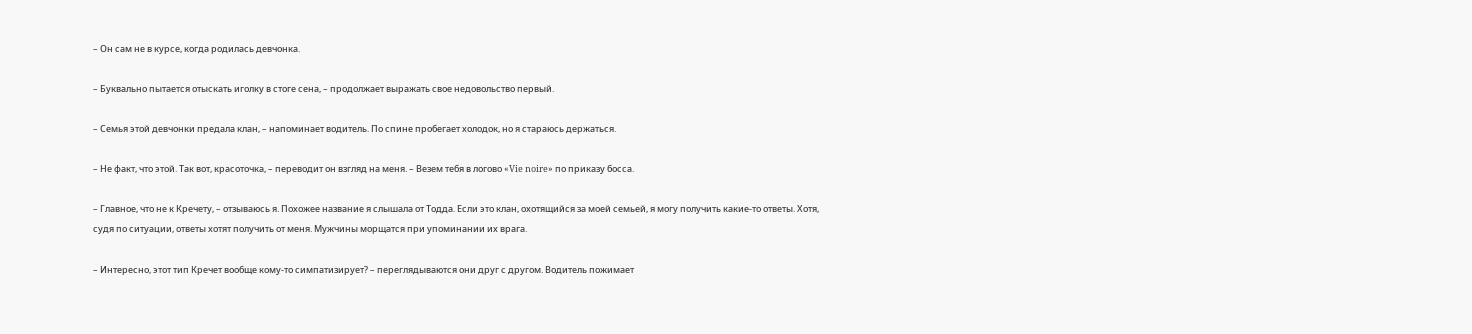– Он сам не в курсе, когда родилась девчонка.

– Буквально пытается отыскать иголку в стоге сена, – продолжает выражать свое недовольство первый.

– Семья этой девчонки предала клан, – напоминает водитель. По спине пробегает холодок, но я стараюсь держаться.

– Не факт, что этой. Так вот, красоточка, – переводит он взгляд на меня. – Везем тебя в логово «Vie noire» по приказу босса.

– Главное, что не к Кречету, – отзываюсь я. Похожее название я слышала от Тодда. Если это клан, охотящийся за моей семьей, я могу получить какие-то ответы. Хотя, судя по ситуации, ответы хотят получить от меня. Мужчины морщатся при упоминании их врага.

– Интересно, этот тип Кречет вообще кому-то симпатизирует? – переглядываются они друг с другом. Водитель пожимает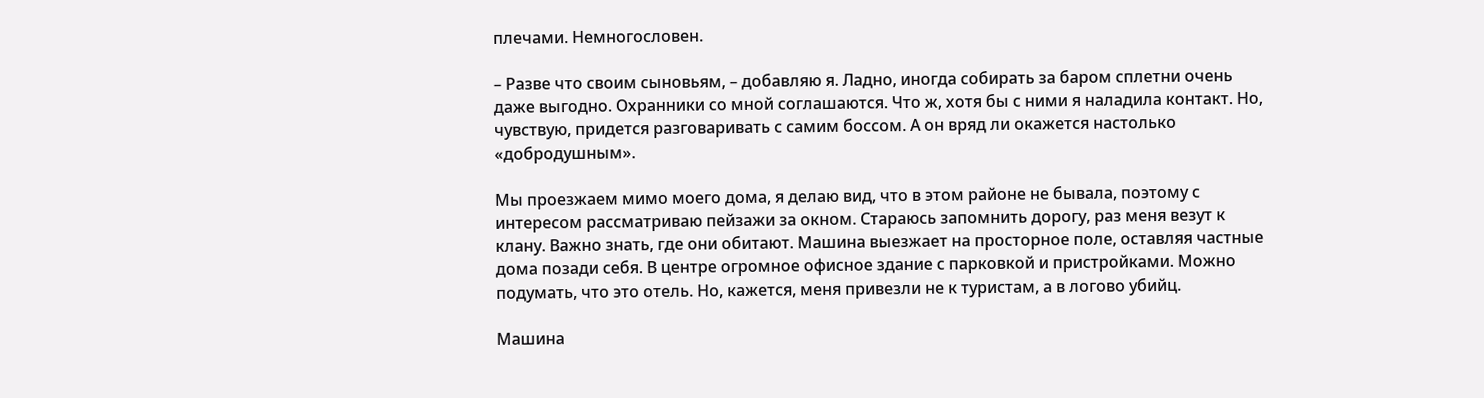плечами. Немногословен.

– Разве что своим сыновьям, – добавляю я. Ладно, иногда собирать за баром сплетни очень даже выгодно. Охранники со мной соглашаются. Что ж, хотя бы с ними я наладила контакт. Но, чувствую, придется разговаривать с самим боссом. А он вряд ли окажется настолько «добродушным».

Мы проезжаем мимо моего дома, я делаю вид, что в этом районе не бывала, поэтому с интересом рассматриваю пейзажи за окном. Стараюсь запомнить дорогу, раз меня везут к клану. Важно знать, где они обитают. Машина выезжает на просторное поле, оставляя частные дома позади себя. В центре огромное офисное здание с парковкой и пристройками. Можно подумать, что это отель. Но, кажется, меня привезли не к туристам, а в логово убийц.

Машина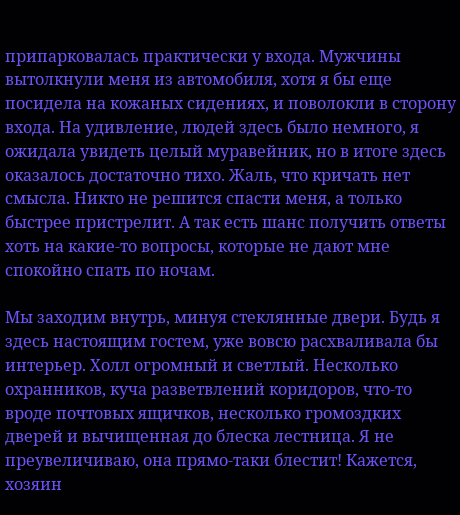припарковалась практически у входа. Мужчины вытолкнули меня из автомобиля, хотя я бы еще посидела на кожаных сидениях, и поволокли в сторону входа. На удивление, людей здесь было немного, я ожидала увидеть целый муравейник, но в итоге здесь оказалось достаточно тихо. Жаль, что кричать нет смысла. Никто не решится спасти меня, а только быстрее пристрелит. А так есть шанс получить ответы хоть на какие-то вопросы, которые не дают мне спокойно спать по ночам.

Мы заходим внутрь, минуя стеклянные двери. Будь я здесь настоящим гостем, уже вовсю расхваливала бы интерьер. Холл огромный и светлый. Несколько охранников, куча разветвлений коридоров, что-то вроде почтовых ящичков, несколько громоздких дверей и вычищенная до блеска лестница. Я не преувеличиваю, она прямо-таки блестит! Кажется, хозяин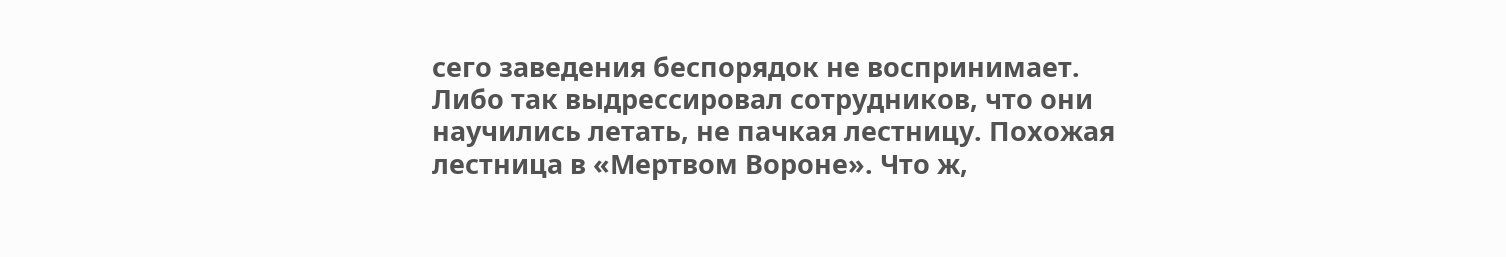сего заведения беспорядок не воспринимает. Либо так выдрессировал сотрудников, что они научились летать, не пачкая лестницу. Похожая лестница в «Мертвом Вороне». Что ж,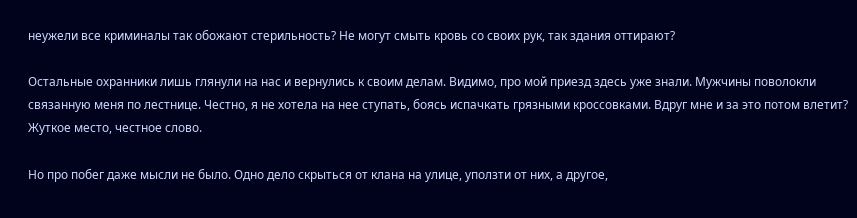неужели все криминалы так обожают стерильность? Не могут смыть кровь со своих рук, так здания оттирают?

Остальные охранники лишь глянули на нас и вернулись к своим делам. Видимо, про мой приезд здесь уже знали. Мужчины поволокли связанную меня по лестнице. Честно, я не хотела на нее ступать, боясь испачкать грязными кроссовками. Вдруг мне и за это потом влетит? Жуткое место, честное слово.

Но про побег даже мысли не было. Одно дело скрыться от клана на улице, уползти от них, а другое,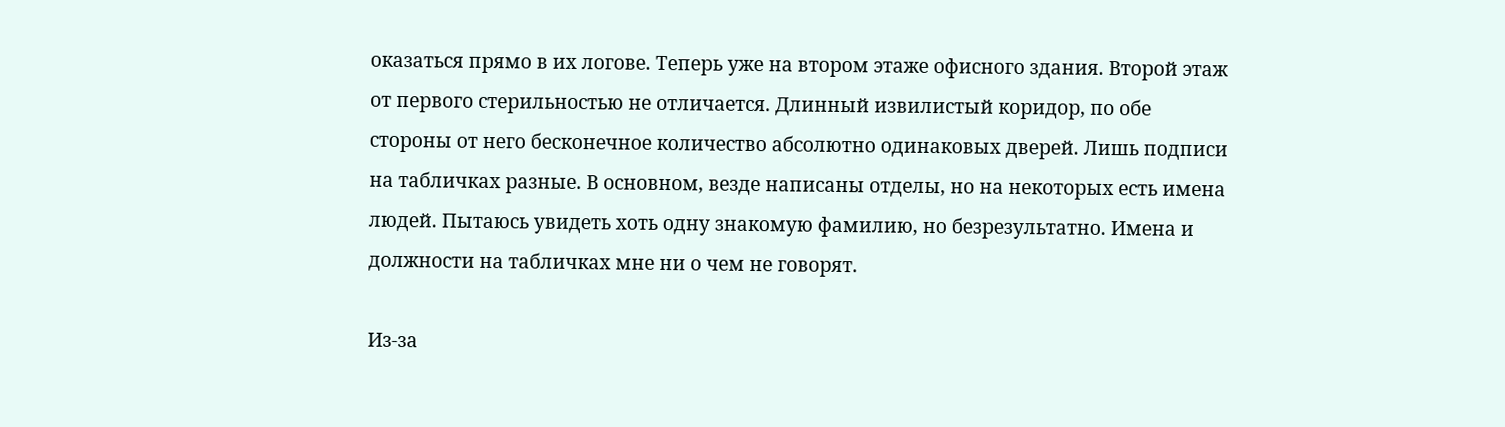оказаться прямо в их логове. Теперь уже на втором этаже офисного здания. Второй этаж от первого стерильностью не отличается. Длинный извилистый коридор, по обе стороны от него бесконечное количество абсолютно одинаковых дверей. Лишь подписи на табличках разные. В основном, везде написаны отделы, но на некоторых есть имена людей. Пытаюсь увидеть хоть одну знакомую фамилию, но безрезультатно. Имена и должности на табличках мне ни о чем не говорят.

Из-за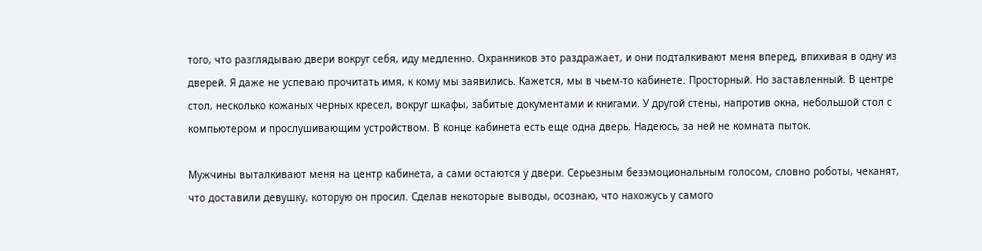того, что разглядываю двери вокруг себя, иду медленно. Охранников это раздражает, и они подталкивают меня вперед, впихивая в одну из дверей. Я даже не успеваю прочитать имя, к кому мы заявились. Кажется, мы в чьем-то кабинете. Просторный. Но заставленный. В центре стол, несколько кожаных черных кресел, вокруг шкафы, забитые документами и книгами. У другой стены, напротив окна, небольшой стол с компьютером и прослушивающим устройством. В конце кабинета есть еще одна дверь. Надеюсь, за ней не комната пыток.

Мужчины выталкивают меня на центр кабинета, а сами остаются у двери. Серьезным безэмоциональным голосом, словно роботы, чеканят, что доставили девушку, которую он просил. Сделав некоторые выводы, осознаю, что нахожусь у самого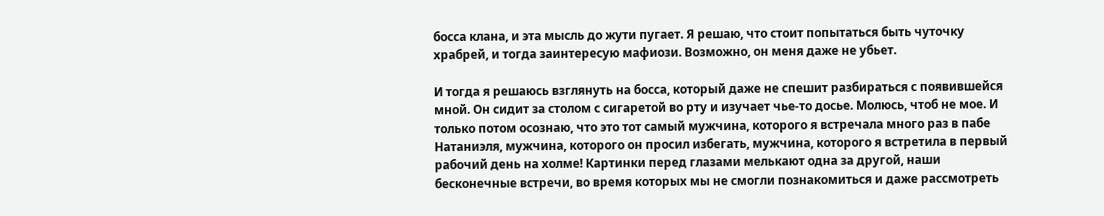босса клана, и эта мысль до жути пугает. Я решаю, что стоит попытаться быть чуточку храбрей, и тогда заинтересую мафиози. Возможно, он меня даже не убьет.

И тогда я решаюсь взглянуть на босса, который даже не спешит разбираться с появившейся мной. Он сидит за столом с сигаретой во рту и изучает чье-то досье. Молюсь, чтоб не мое. И только потом осознаю, что это тот самый мужчина, которого я встречала много раз в пабе Натаниэля, мужчина, которого он просил избегать, мужчина, которого я встретила в первый рабочий день на холме! Картинки перед глазами мелькают одна за другой, наши бесконечные встречи, во время которых мы не смогли познакомиться и даже рассмотреть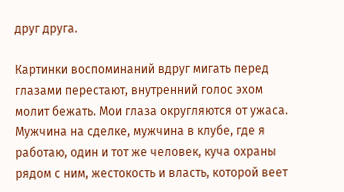друг друга.

Картинки воспоминаний вдруг мигать перед глазами перестают, внутренний голос эхом молит бежать. Мои глаза округляются от ужаса. Мужчина на сделке, мужчина в клубе, где я работаю, один и тот же человек, куча охраны рядом с ним, жестокость и власть, которой веет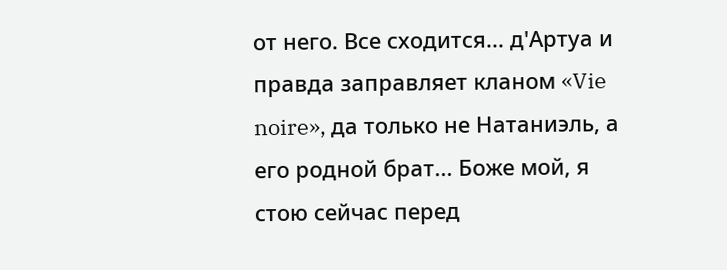от него. Все сходится... д'Артуа и правда заправляет кланом «Vie noire», да только не Натаниэль, а его родной брат... Боже мой, я стою сейчас перед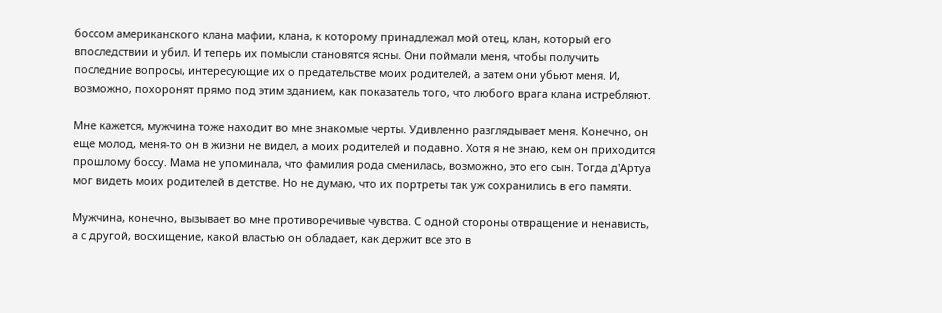боссом американского клана мафии, клана, к которому принадлежал мой отец, клан, который его впоследствии и убил. И теперь их помысли становятся ясны. Они поймали меня, чтобы получить последние вопросы, интересующие их о предательстве моих родителей, а затем они убьют меня. И, возможно, похоронят прямо под этим зданием, как показатель того, что любого врага клана истребляют.

Мне кажется, мужчина тоже находит во мне знакомые черты. Удивленно разглядывает меня. Конечно, он еще молод, меня-то он в жизни не видел, а моих родителей и подавно. Хотя я не знаю, кем он приходится прошлому боссу. Мама не упоминала, что фамилия рода сменилась, возможно, это его сын. Тогда д'Артуа мог видеть моих родителей в детстве. Но не думаю, что их портреты так уж сохранились в его памяти.

Мужчина, конечно, вызывает во мне противоречивые чувства. С одной стороны отвращение и ненависть, а с другой, восхищение, какой властью он обладает, как держит все это в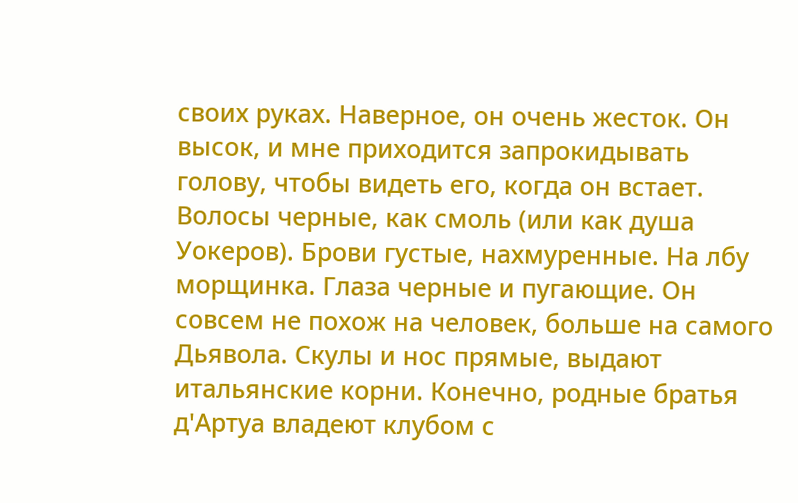своих руках. Наверное, он очень жесток. Он высок, и мне приходится запрокидывать голову, чтобы видеть его, когда он встает. Волосы черные, как смоль (или как душа Уокеров). Брови густые, нахмуренные. На лбу морщинка. Глаза черные и пугающие. Он совсем не похож на человек, больше на самого Дьявола. Скулы и нос прямые, выдают итальянские корни. Конечно, родные братья д'Артуа владеют клубом с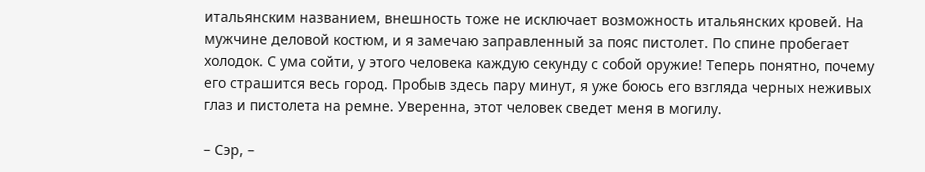итальянским названием, внешность тоже не исключает возможность итальянских кровей. На мужчине деловой костюм, и я замечаю заправленный за пояс пистолет. По спине пробегает холодок. С ума сойти, у этого человека каждую секунду с собой оружие! Теперь понятно, почему его страшится весь город. Пробыв здесь пару минут, я уже боюсь его взгляда черных неживых глаз и пистолета на ремне. Уверенна, этот человек сведет меня в могилу.

– Сэр, –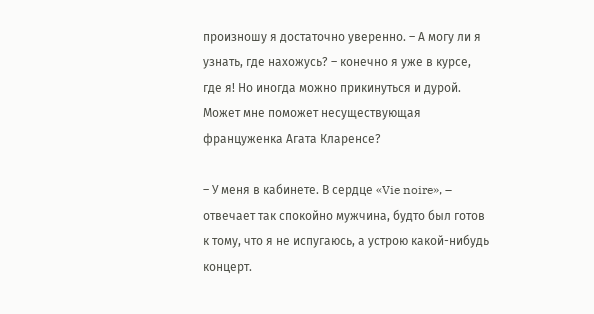произношу я достаточно уверенно. – А могу ли я узнать, где нахожусь? – конечно я уже в курсе, где я! Но иногда можно прикинуться и дурой. Может мне поможет несуществующая француженка Агата Кларенсе?

– У меня в кабинете. В сердце «Vie noire», – отвечает так спокойно мужчина, будто был готов к тому, что я не испугаюсь, а устрою какой-нибудь концерт.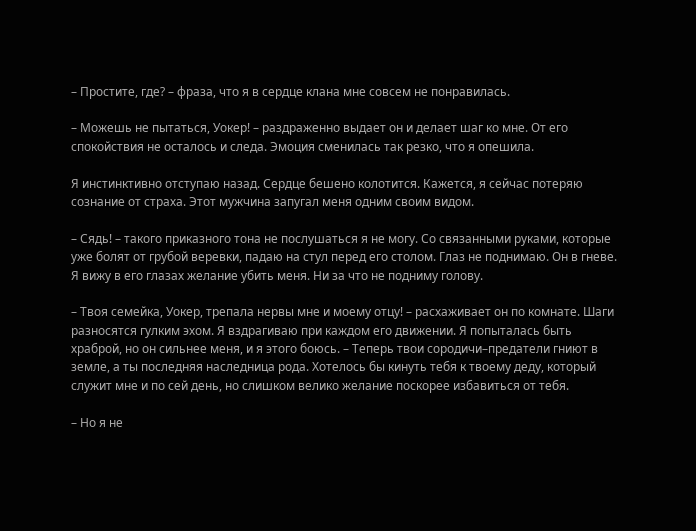– Простите, где? – фраза, что я в сердце клана мне совсем не понравилась.

– Можешь не пытаться, Уокер! – раздраженно выдает он и делает шаг ко мне. От его спокойствия не осталось и следа. Эмоция сменилась так резко, что я опешила.

Я инстинктивно отступаю назад. Сердце бешено колотится. Кажется, я сейчас потеряю сознание от страха. Этот мужчина запугал меня одним своим видом.

– Сядь! – такого приказного тона не послушаться я не могу. Со связанными руками, которые уже болят от грубой веревки, падаю на стул перед его столом. Глаз не поднимаю. Он в гневе. Я вижу в его глазах желание убить меня. Ни за что не подниму голову.

– Твоя семейка, Уокер, трепала нервы мне и моему отцу! – расхаживает он по комнате. Шаги разносятся гулким эхом. Я вздрагиваю при каждом его движении. Я попыталась быть храброй, но он сильнее меня, и я этого боюсь. – Теперь твои сородичи–предатели гниют в земле, а ты последняя наследница рода. Хотелось бы кинуть тебя к твоему деду, который служит мне и по сей день, но слишком велико желание поскорее избавиться от тебя.

– Но я не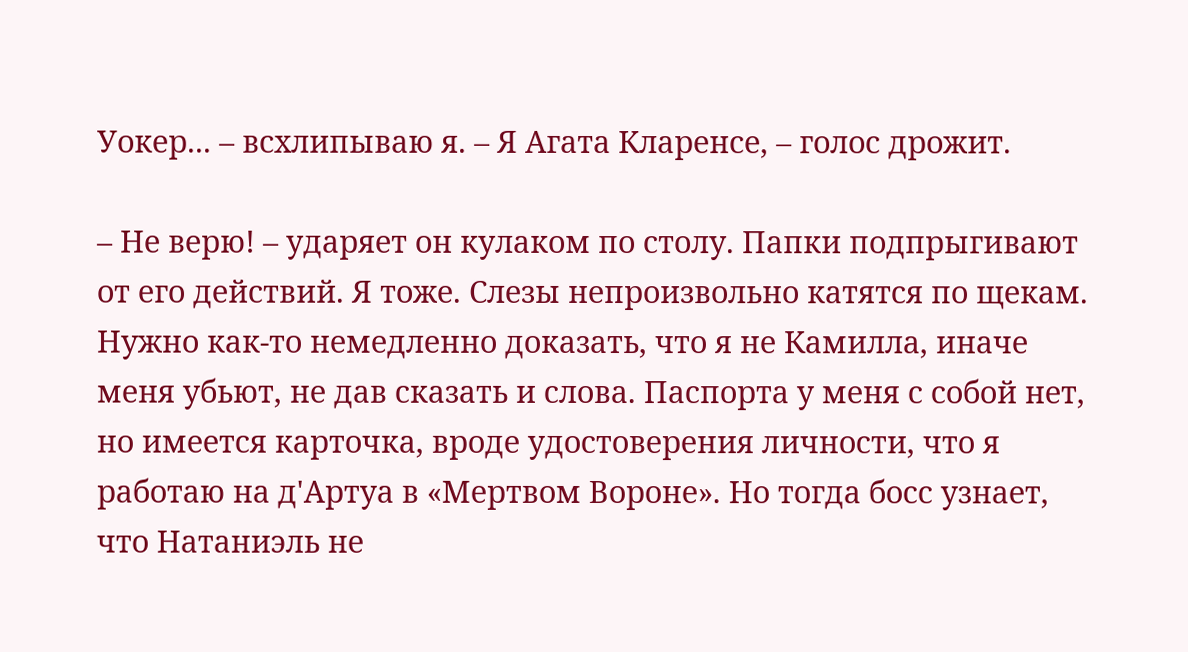Уокер... – всхлипываю я. – Я Агата Кларенсе, – голос дрожит.

– Не верю! – ударяет он кулаком по столу. Папки подпрыгивают от его действий. Я тоже. Слезы непроизвольно катятся по щекам. Нужно как-то немедленно доказать, что я не Камилла, иначе меня убьют, не дав сказать и слова. Паспорта у меня с собой нет, но имеется карточка, вроде удостоверения личности, что я работаю на д'Артуа в «Мертвом Вороне». Но тогда босс узнает, что Натаниэль не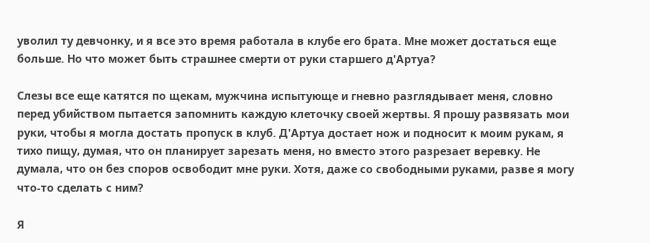уволил ту девчонку, и я все это время работала в клубе его брата. Мне может достаться еще больше. Но что может быть страшнее смерти от руки старшего д'Артуа?

Слезы все еще катятся по щекам, мужчина испытующе и гневно разглядывает меня, словно перед убийством пытается запомнить каждую клеточку своей жертвы. Я прошу развязать мои руки, чтобы я могла достать пропуск в клуб. Д'Артуа достает нож и подносит к моим рукам, я тихо пищу, думая, что он планирует зарезать меня, но вместо этого разрезает веревку. Не думала, что он без споров освободит мне руки. Хотя, даже со свободными руками, разве я могу что-то сделать с ним?

Я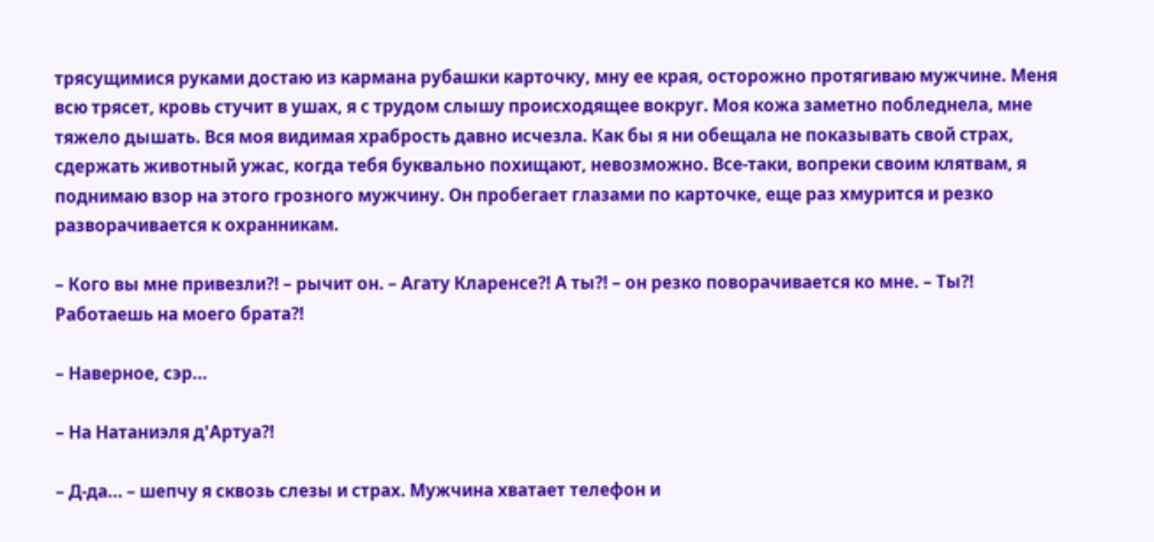трясущимися руками достаю из кармана рубашки карточку, мну ее края, осторожно протягиваю мужчине. Меня всю трясет, кровь стучит в ушах, я с трудом слышу происходящее вокруг. Моя кожа заметно побледнела, мне тяжело дышать. Вся моя видимая храбрость давно исчезла. Как бы я ни обещала не показывать свой страх, сдержать животный ужас, когда тебя буквально похищают, невозможно. Все-таки, вопреки своим клятвам, я поднимаю взор на этого грозного мужчину. Он пробегает глазами по карточке, еще раз хмурится и резко разворачивается к охранникам.

– Кого вы мне привезли?! – рычит он. – Агату Кларенсе?! А ты?! – он резко поворачивается ко мне. – Ты?! Работаешь на моего брата?!

– Наверное, сэр...

– На Натаниэля д'Артуа?!

– Д-да... – шепчу я сквозь слезы и страх. Мужчина хватает телефон и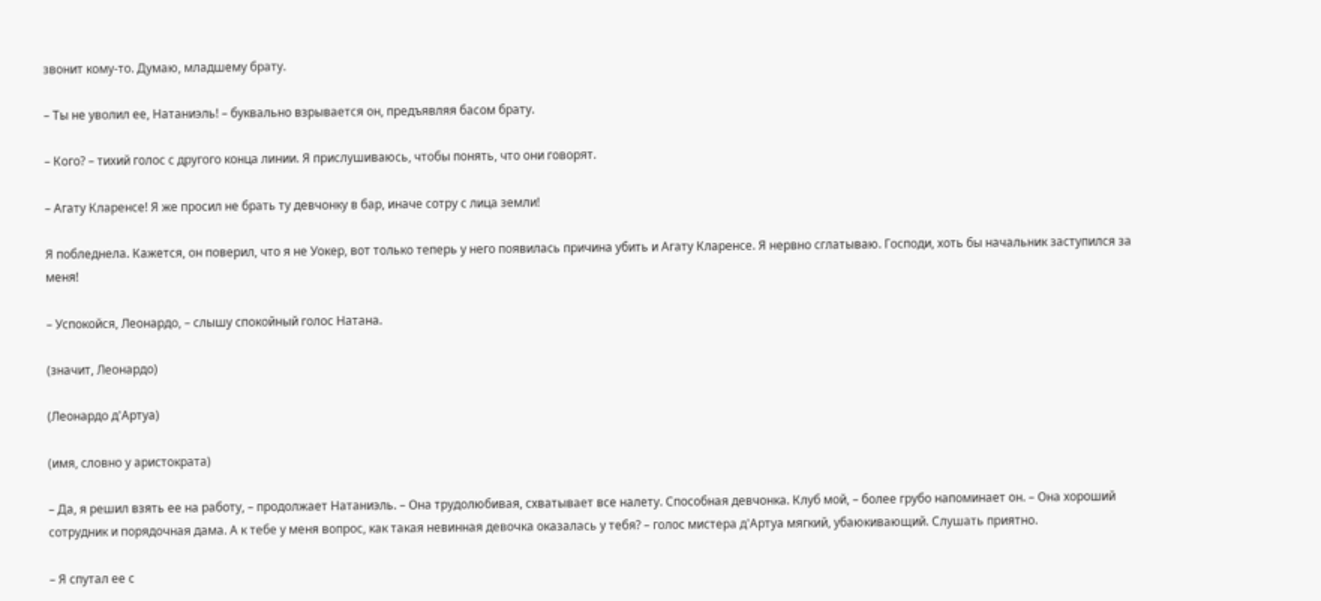звонит кому-то. Думаю, младшему брату.

– Ты не уволил ее, Натаниэль! – буквально взрывается он, предъявляя басом брату.

– Кого? – тихий голос с другого конца линии. Я прислушиваюсь, чтобы понять, что они говорят.

– Агату Кларенсе! Я же просил не брать ту девчонку в бар, иначе сотру с лица земли!

Я побледнела. Кажется, он поверил, что я не Уокер, вот только теперь у него появилась причина убить и Агату Кларенсе. Я нервно сглатываю. Господи, хоть бы начальник заступился за меня!

– Успокойся, Леонардо, – слышу спокойный голос Натана.

(значит, Леонардо)

(Леонардо д'Артуа)

(имя, словно у аристократа)

– Да, я решил взять ее на работу, – продолжает Натаниэль. – Она трудолюбивая, схватывает все налету. Способная девчонка. Клуб мой, – более грубо напоминает он. – Она хороший сотрудник и порядочная дама. А к тебе у меня вопрос, как такая невинная девочка оказалась у тебя? – голос мистера д'Артуа мягкий, убаюкивающий. Слушать приятно.

– Я спутал ее с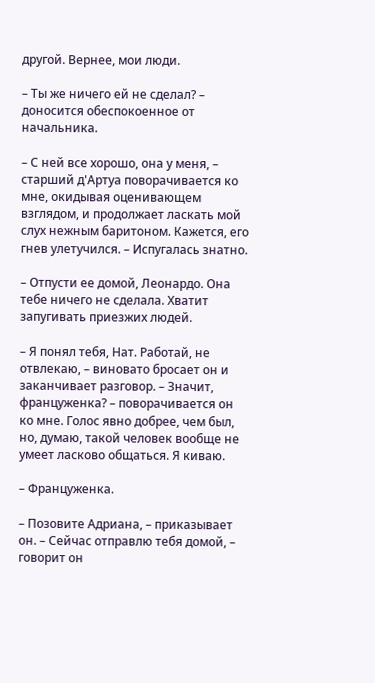другой. Вернее, мои люди.

– Ты же ничего ей не сделал? – доносится обеспокоенное от начальника.

– С ней все хорошо, она у меня, – старший д'Артуа поворачивается ко мне, окидывая оценивающем взглядом, и продолжает ласкать мой слух нежным баритоном. Кажется, его гнев улетучился. – Испугалась знатно.

– Отпусти ее домой, Леонардо. Она тебе ничего не сделала. Хватит запугивать приезжих людей.

– Я понял тебя, Нат. Работай, не отвлекаю, – виновато бросает он и заканчивает разговор. – Значит, француженка? – поворачивается он ко мне. Голос явно добрее, чем был, но, думаю, такой человек вообще не умеет ласково общаться. Я киваю.

– Француженка.

– Позовите Адриана, – приказывает он. – Сейчас отправлю тебя домой, – говорит он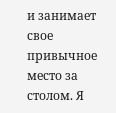и занимает свое привычное место за столом. Я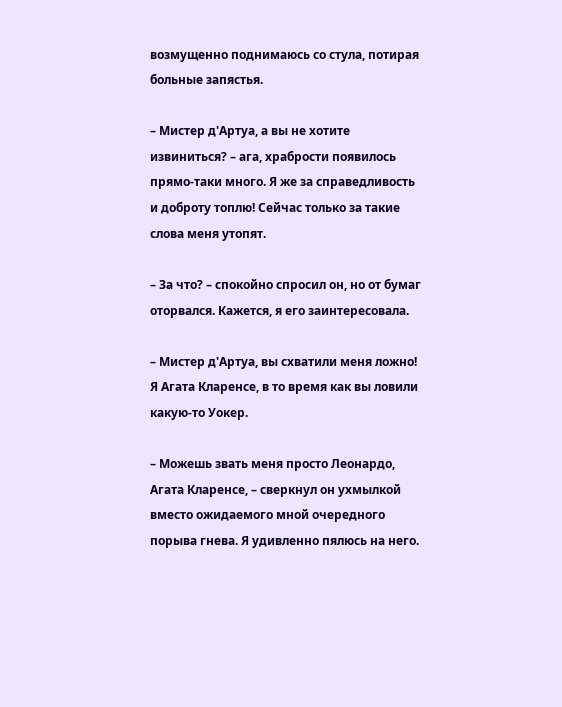возмущенно поднимаюсь со стула, потирая больные запястья.

– Мистер д'Артуа, а вы не хотите извиниться? – ага, храбрости появилось прямо-таки много. Я же за справедливость и доброту топлю! Сейчас только за такие слова меня утопят.

– За что? – спокойно спросил он, но от бумаг оторвался. Кажется, я его заинтересовала.

– Мистер д'Артуа, вы схватили меня ложно! Я Агата Кларенсе, в то время как вы ловили какую-то Уокер.

– Можешь звать меня просто Леонардо, Агата Кларенсе, – сверкнул он ухмылкой вместо ожидаемого мной очередного порыва гнева. Я удивленно пялюсь на него.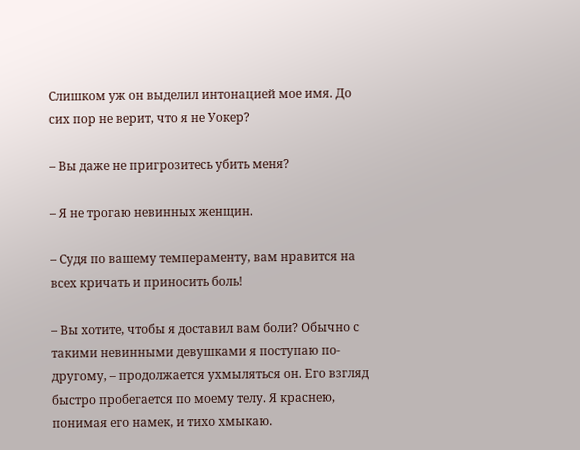Слишком уж он выделил интонацией мое имя. До сих пор не верит, что я не Уокер?

– Вы даже не пригрозитесь убить меня?

– Я не трогаю невинных женщин.

– Судя по вашему темпераменту, вам нравится на всех кричать и приносить боль!

– Вы хотите, чтобы я доставил вам боли? Обычно с такими невинными девушками я поступаю по-другому, – продолжается ухмыляться он. Его взгляд быстро пробегается по моему телу. Я краснею, понимая его намек, и тихо хмыкаю.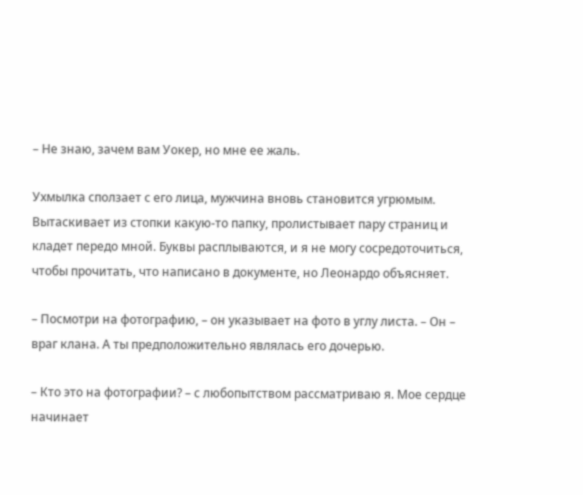– Не знаю, зачем вам Уокер, но мне ее жаль.

Ухмылка сползает с его лица, мужчина вновь становится угрюмым. Вытаскивает из стопки какую-то папку, пролистывает пару страниц и кладет передо мной. Буквы расплываются, и я не могу сосредоточиться, чтобы прочитать, что написано в документе, но Леонардо объясняет.

– Посмотри на фотографию, – он указывает на фото в углу листа. – Он – враг клана. А ты предположительно являлась его дочерью.

– Кто это на фотографии? – с любопытством рассматриваю я. Мое сердце начинает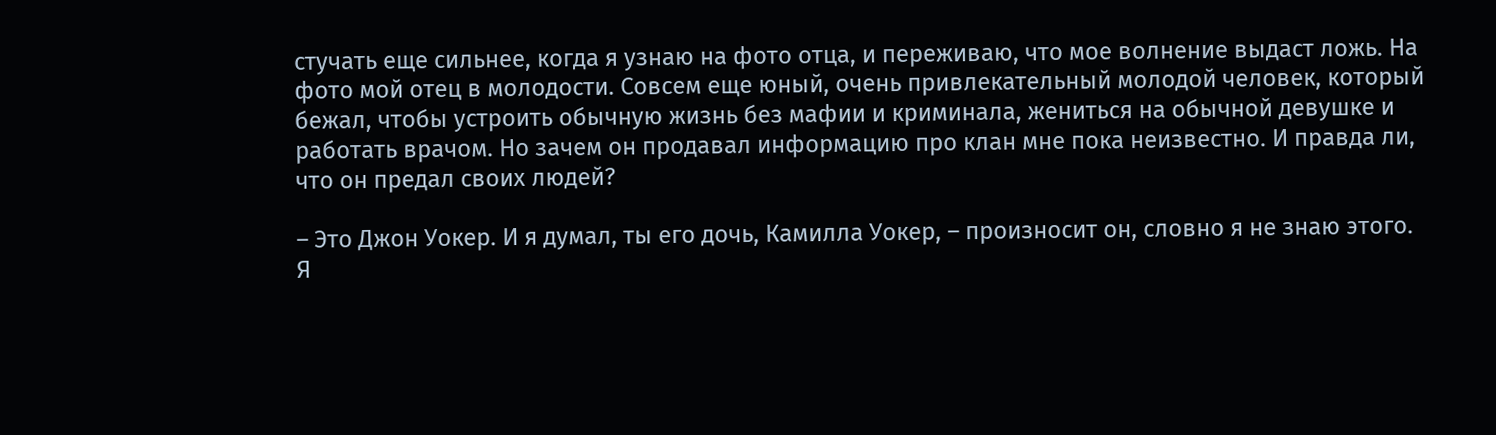стучать еще сильнее, когда я узнаю на фото отца, и переживаю, что мое волнение выдаст ложь. На фото мой отец в молодости. Совсем еще юный, очень привлекательный молодой человек, который бежал, чтобы устроить обычную жизнь без мафии и криминала, жениться на обычной девушке и работать врачом. Но зачем он продавал информацию про клан мне пока неизвестно. И правда ли, что он предал своих людей?

– Это Джон Уокер. И я думал, ты его дочь, Камилла Уокер, – произносит он, словно я не знаю этого. Я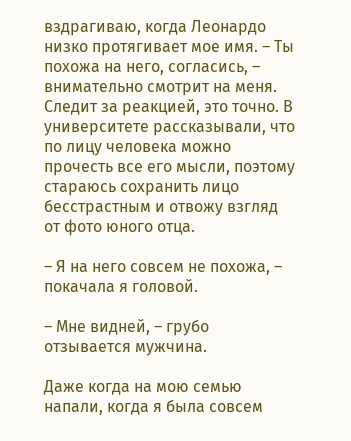вздрагиваю, когда Леонардо низко протягивает мое имя. – Ты похожа на него, согласись, – внимательно смотрит на меня. Следит за реакцией, это точно. В университете рассказывали, что по лицу человека можно прочесть все его мысли, поэтому стараюсь сохранить лицо бесстрастным и отвожу взгляд от фото юного отца.

– Я на него совсем не похожа, – покачала я головой.

– Мне видней, – грубо отзывается мужчина.

Даже когда на мою семью напали, когда я была совсем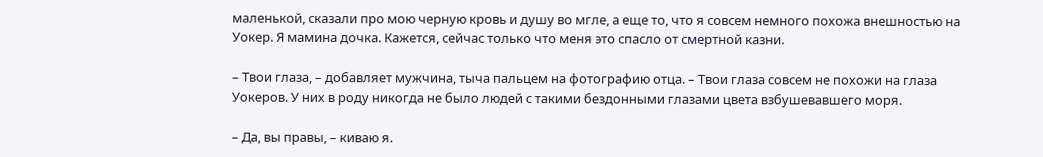маленькой, сказали про мою черную кровь и душу во мгле, а еще то, что я совсем немного похожа внешностью на Уокер. Я мамина дочка. Кажется, сейчас только что меня это спасло от смертной казни.

– Твои глаза, – добавляет мужчина, тыча пальцем на фотографию отца. – Твои глаза совсем не похожи на глаза Уокеров. У них в роду никогда не было людей с такими бездонными глазами цвета взбушевавшего моря.

– Да, вы правы, – киваю я.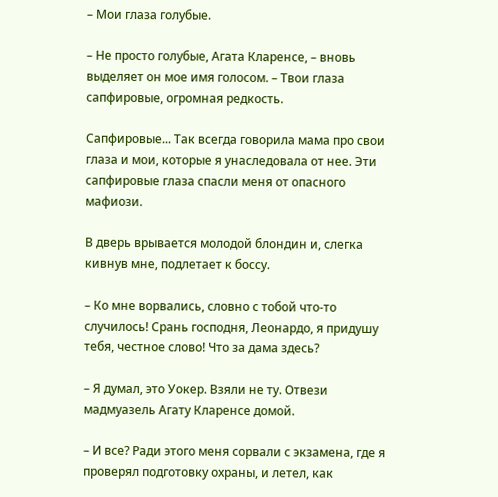– Мои глаза голубые.

– Не просто голубые, Агата Кларенсе, – вновь выделяет он мое имя голосом. – Твои глаза сапфировые, огромная редкость.

Сапфировые... Так всегда говорила мама про свои глаза и мои, которые я унаследовала от нее. Эти сапфировые глаза спасли меня от опасного мафиози.

В дверь врывается молодой блондин и, слегка кивнув мне, подлетает к боссу.

– Ко мне ворвались, словно с тобой что-то случилось! Срань господня, Леонардо, я придушу тебя, честное слово! Что за дама здесь?

– Я думал, это Уокер. Взяли не ту. Отвези мадмуазель Агату Кларенсе домой.

– И все? Ради этого меня сорвали с экзамена, где я проверял подготовку охраны, и летел, как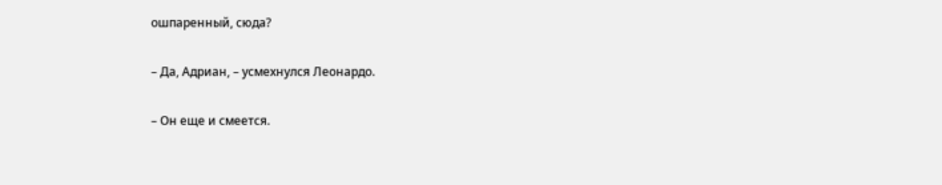ошпаренный, сюда?

– Да, Адриан, – усмехнулся Леонардо.

– Он еще и смеется.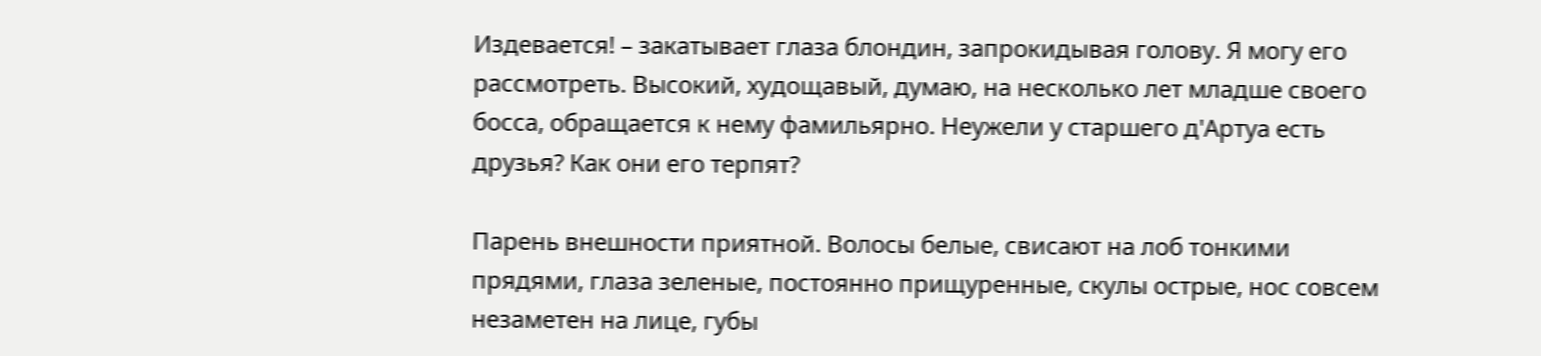Издевается! – закатывает глаза блондин, запрокидывая голову. Я могу его рассмотреть. Высокий, худощавый, думаю, на несколько лет младше своего босса, обращается к нему фамильярно. Неужели у старшего д'Артуа есть друзья? Как они его терпят?

Парень внешности приятной. Волосы белые, свисают на лоб тонкими прядями, глаза зеленые, постоянно прищуренные, скулы острые, нос совсем незаметен на лице, губы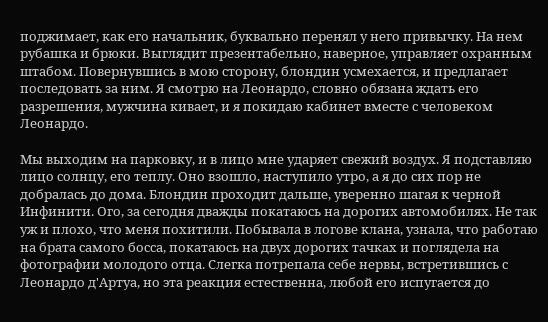поджимает, как его начальник, буквально перенял у него привычку. На нем рубашка и брюки. Выглядит презентабельно, наверное, управляет охранным штабом. Повернувшись в мою сторону, блондин усмехается, и предлагает последовать за ним. Я смотрю на Леонардо, словно обязана ждать его разрешения, мужчина кивает, и я покидаю кабинет вместе с человеком Леонардо.

Мы выходим на парковку, и в лицо мне ударяет свежий воздух. Я подставляю лицо солнцу, его теплу. Оно взошло, наступило утро, а я до сих пор не добралась до дома. Блондин проходит дальше, уверенно шагая к черной Инфинити. Ого, за сегодня дважды покатаюсь на дорогих автомобилях. Не так уж и плохо, что меня похитили. Побывала в логове клана, узнала, что работаю на брата самого босса, покатаюсь на двух дорогих тачках и поглядела на фотографии молодого отца. Слегка потрепала себе нервы, встретившись с Леонардо д'Артуа, но эта реакция естественна, любой его испугается до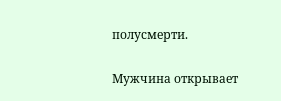полусмерти.

Мужчина открывает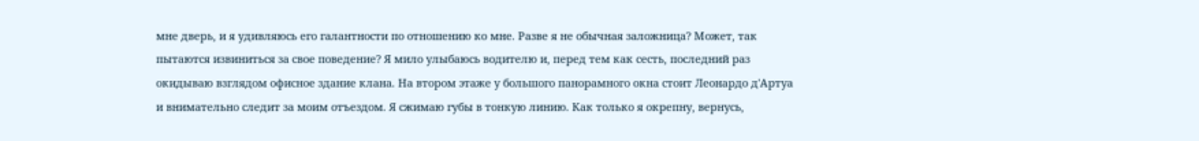мне дверь, и я удивляюсь его галантности по отношению ко мне. Разве я не обычная заложница? Может, так пытаются извиниться за свое поведение? Я мило улыбаюсь водителю и, перед тем как сесть, последний раз окидываю взглядом офисное здание клана. На втором этаже у большого панорамного окна стоит Леонардо д'Артуа и внимательно следит за моим отъездом. Я сжимаю губы в тонкую линию. Как только я окрепну, вернусь,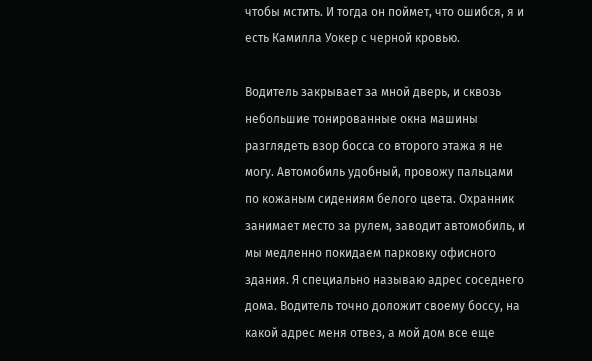чтобы мстить. И тогда он поймет, что ошибся, я и есть Камилла Уокер с черной кровью.

Водитель закрывает за мной дверь, и сквозь небольшие тонированные окна машины разглядеть взор босса со второго этажа я не могу. Автомобиль удобный, провожу пальцами по кожаным сидениям белого цвета. Охранник занимает место за рулем, заводит автомобиль, и мы медленно покидаем парковку офисного здания. Я специально называю адрес соседнего дома. Водитель точно доложит своему боссу, на какой адрес меня отвез, а мой дом все еще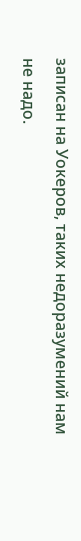записан на Уокеров, таких недоразумений нам не надо.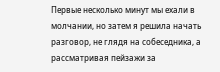Первые несколько минут мы ехали в молчании, но затем я решила начать разговор, не глядя на собеседника, а рассматривая пейзажи за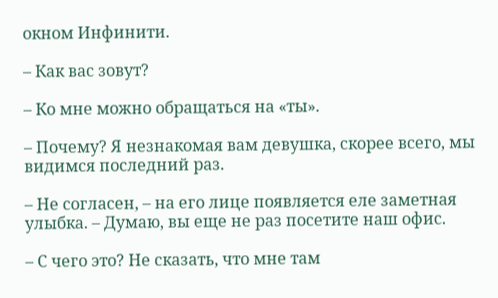окном Инфинити.

– Как вас зовут?

– Ко мне можно обращаться на «ты».

– Почему? Я незнакомая вам девушка, скорее всего, мы видимся последний раз.

– Не согласен, – на его лице появляется еле заметная улыбка. – Думаю, вы еще не раз посетите наш офис.

– С чего это? Не сказать, что мне там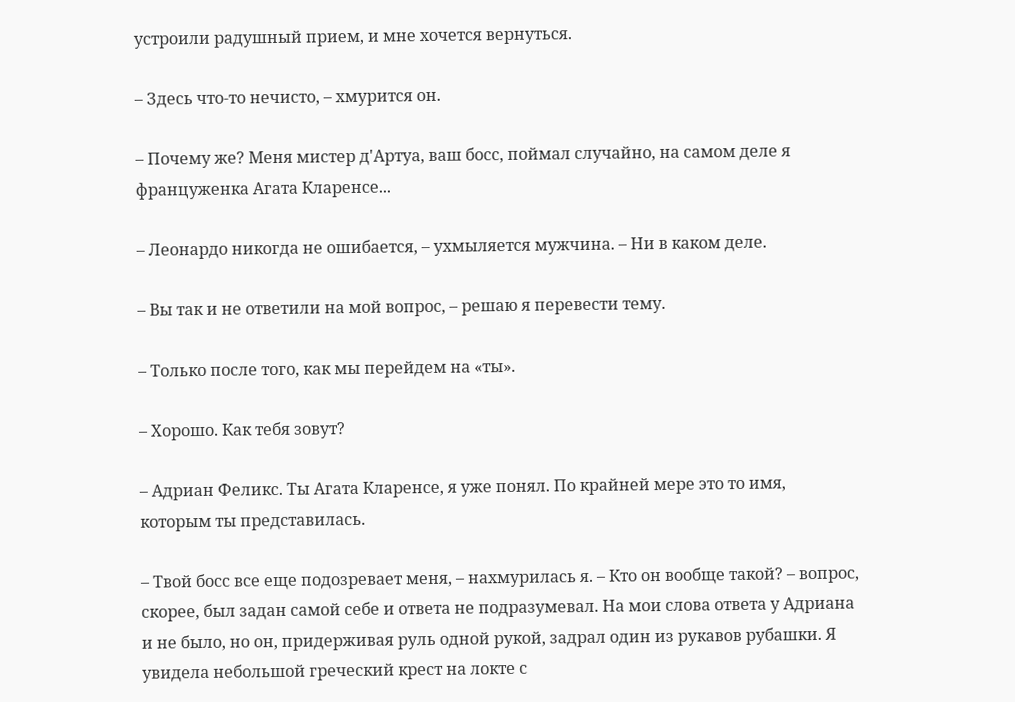устроили радушный прием, и мне хочется вернуться.

– Здесь что-то нечисто, – хмурится он.

– Почему же? Меня мистер д'Артуа, ваш босс, поймал случайно, на самом деле я француженка Агата Кларенсе...

– Леонардо никогда не ошибается, – ухмыляется мужчина. – Ни в каком деле.

– Вы так и не ответили на мой вопрос, – решаю я перевести тему.

– Только после того, как мы перейдем на «ты».

– Хорошо. Как тебя зовут?

– Адриан Феликс. Ты Агата Кларенсе, я уже понял. По крайней мере это то имя, которым ты представилась.

– Твой босс все еще подозревает меня, – нахмурилась я. – Кто он вообще такой? – вопрос, скорее, был задан самой себе и ответа не подразумевал. На мои слова ответа у Адриана и не было, но он, придерживая руль одной рукой, задрал один из рукавов рубашки. Я увидела небольшой греческий крест на локте с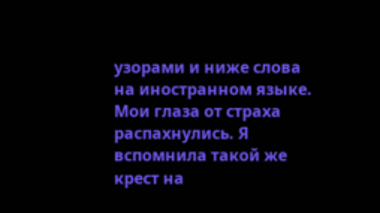узорами и ниже слова на иностранном языке. Мои глаза от страха распахнулись. Я вспомнила такой же крест на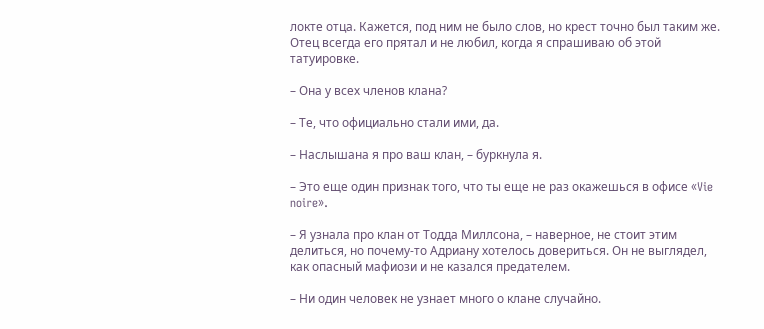локте отца. Кажется, под ним не было слов, но крест точно был таким же. Отец всегда его прятал и не любил, когда я спрашиваю об этой татуировке.

– Она у всех членов клана?

– Те, что официально стали ими, да.

– Наслышана я про ваш клан, – буркнула я.

– Это еще один признак того, что ты еще не раз окажешься в офисе «Vie noire».

– Я узнала про клан от Тодда Миллсона, – наверное, не стоит этим делиться, но почему-то Адриану хотелось довериться. Он не выглядел, как опасный мафиози и не казался предателем.

– Ни один человек не узнает много о клане случайно.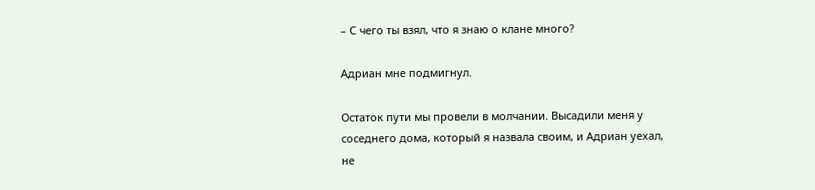– С чего ты взял, что я знаю о клане много?

Адриан мне подмигнул.

Остаток пути мы провели в молчании. Высадили меня у соседнего дома, который я назвала своим, и Адриан уехал, не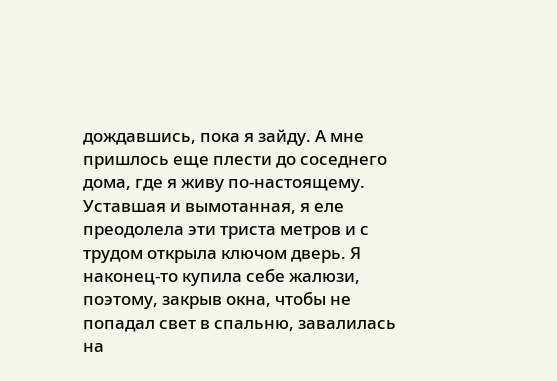дождавшись, пока я зайду. А мне пришлось еще плести до соседнего дома, где я живу по-настоящему. Уставшая и вымотанная, я еле преодолела эти триста метров и с трудом открыла ключом дверь. Я наконец-то купила себе жалюзи, поэтому, закрыв окна, чтобы не попадал свет в спальню, завалилась на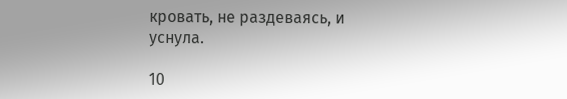кровать, не раздеваясь, и уснула.

10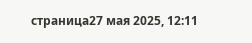страница27 мая 2025, 12:11